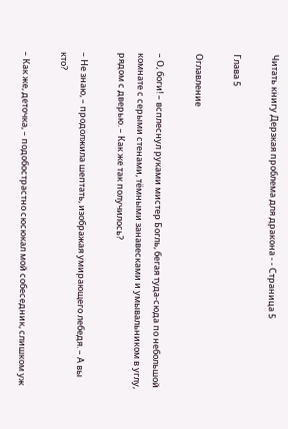Читать книгу Дерзкая проблема для дракона - - Страница 5

Глава 5

Оглавление

– О, боги! – всплеснул руками мистер Богль, бегая туда-сюда по небольшой комнате с серыми стенами, тёмными занавесками и умывальником в углу, рядом с дверью. – Как же так получилось?

– Не знаю, – продолжила шептать, изображая умирающего лебедя. – А вы кто?

– Как же, деточка, – подобострастно сюсюкал мой собеседник, слишком уж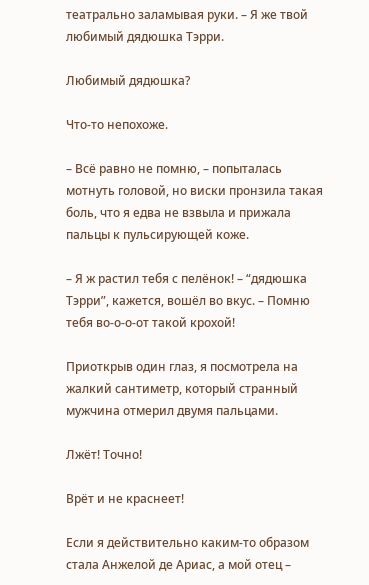театрально заламывая руки. – Я же твой любимый дядюшка Тэрри.

Любимый дядюшка?

Что-то непохоже.

– Всё равно не помню, – попыталась мотнуть головой, но виски пронзила такая боль, что я едва не взвыла и прижала пальцы к пульсирующей коже.

– Я ж растил тебя с пелёнок! – “дядюшка Тэрри”, кажется, вошёл во вкус. – Помню тебя во-о-о-от такой крохой!

Приоткрыв один глаз, я посмотрела на жалкий сантиметр, который странный мужчина отмерил двумя пальцами.

Лжёт! Точно!

Врёт и не краснеет!

Если я действительно каким-то образом стала Анжелой де Ариас, а мой отец –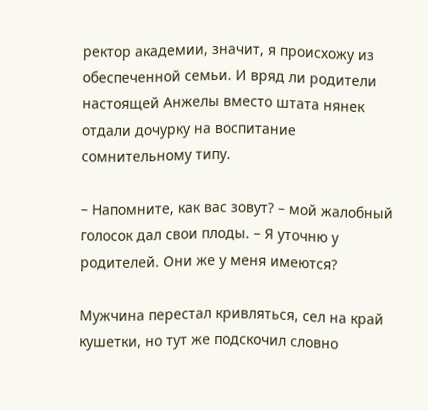ректор академии, значит, я происхожу из обеспеченной семьи. И вряд ли родители настоящей Анжелы вместо штата нянек отдали дочурку на воспитание сомнительному типу.

– Напомните, как вас зовут? – мой жалобный голосок дал свои плоды. – Я уточню у родителей. Они же у меня имеются?

Мужчина перестал кривляться, сел на край кушетки, но тут же подскочил словно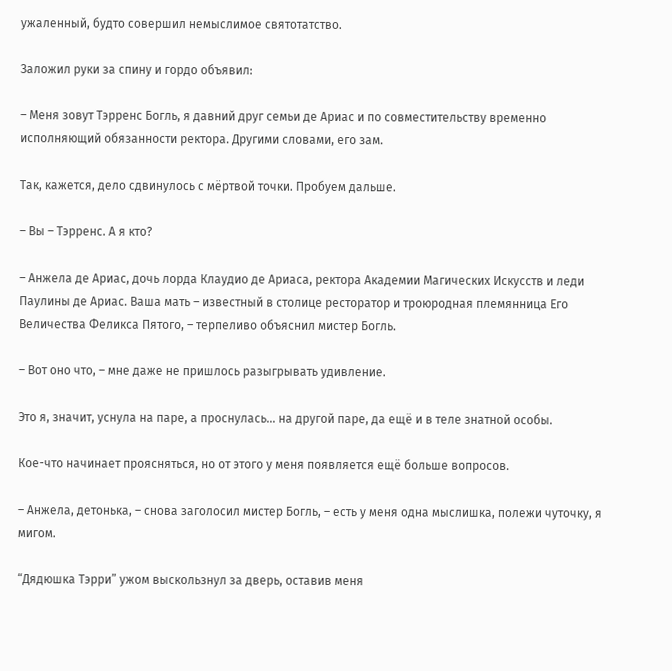ужаленный, будто совершил немыслимое святотатство.

Заложил руки за спину и гордо объявил:

– Меня зовут Тэрренс Богль, я давний друг семьи де Ариас и по совместительству временно исполняющий обязанности ректора. Другими словами, его зам.

Так, кажется, дело сдвинулось с мёртвой точки. Пробуем дальше.

– Вы – Тэрренс. А я кто?

– Анжела де Ариас, дочь лорда Клаудио де Ариаса, ректора Академии Магических Искусств и леди Паулины де Ариас. Ваша мать – известный в столице ресторатор и троюродная племянница Его Величества Феликса Пятого, – терпеливо объяснил мистер Богль.

– Вот оно что, – мне даже не пришлось разыгрывать удивление.

Это я, значит, уснула на паре, а проснулась… на другой паре, да ещё и в теле знатной особы.

Кое-что начинает проясняться, но от этого у меня появляется ещё больше вопросов.

– Анжела, детонька, – снова заголосил мистер Богль, – есть у меня одна мыслишка, полежи чуточку, я мигом.

“Дядюшка Тэрри” ужом выскользнул за дверь, оставив меня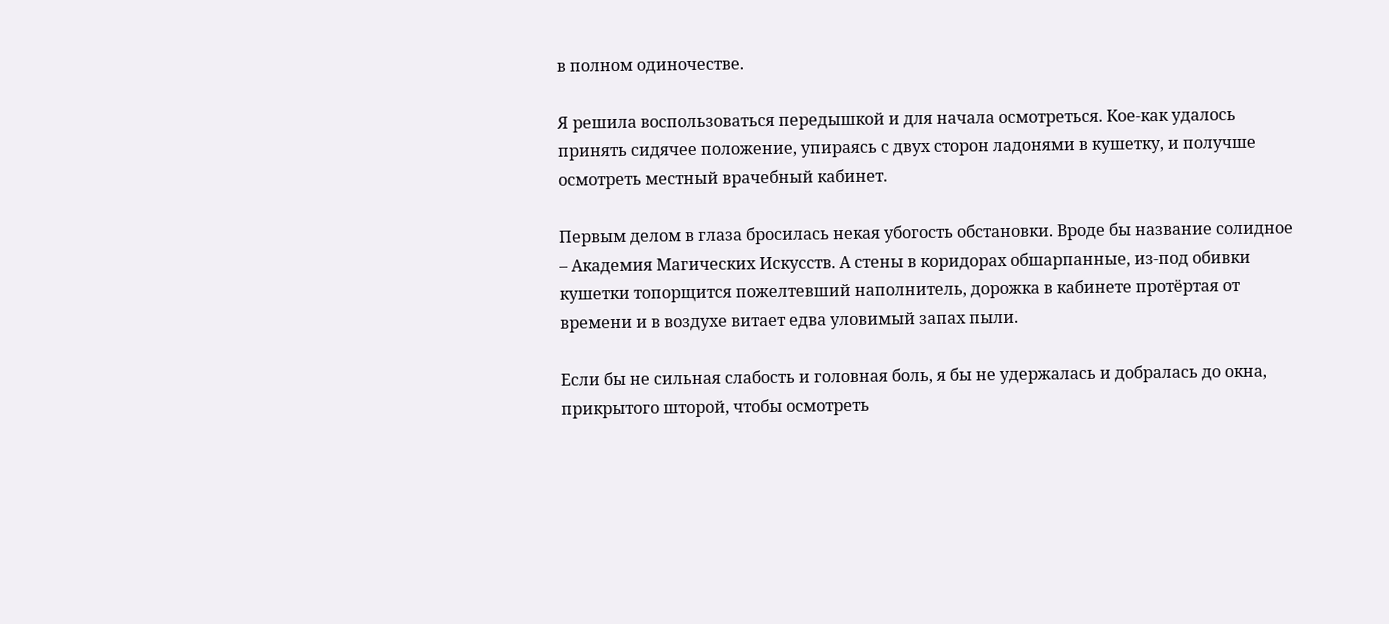в полном одиночестве.

Я решила воспользоваться передышкой и для начала осмотреться. Кое-как удалось принять сидячее положение, упираясь с двух сторон ладонями в кушетку, и получше осмотреть местный врачебный кабинет.

Первым делом в глаза бросилась некая убогость обстановки. Вроде бы название солидное – Академия Магических Искусств. А стены в коридорах обшарпанные, из-под обивки кушетки топорщится пожелтевший наполнитель, дорожка в кабинете протёртая от времени и в воздухе витает едва уловимый запах пыли.

Если бы не сильная слабость и головная боль, я бы не удержалась и добралась до окна, прикрытого шторой, чтобы осмотреть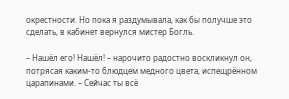окрестности. Но пока я раздумывала, как бы получше это сделать, в кабинет вернулся мистер Богль.

– Нашёл его! Нашёл! – нарочито радостно воскликнул он, потрясая каким-то блюдцем медного цвета, испещрённом царапинами. – Сейчас ты всё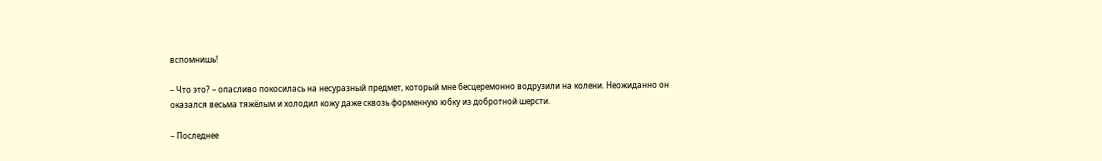вспомнишь!

– Что это? – опасливо покосилась на несуразный предмет, который мне бесцеремонно водрузили на колени. Неожиданно он оказался весьма тяжёлым и холодил кожу даже сквозь форменную юбку из добротной шерсти.

– Последнее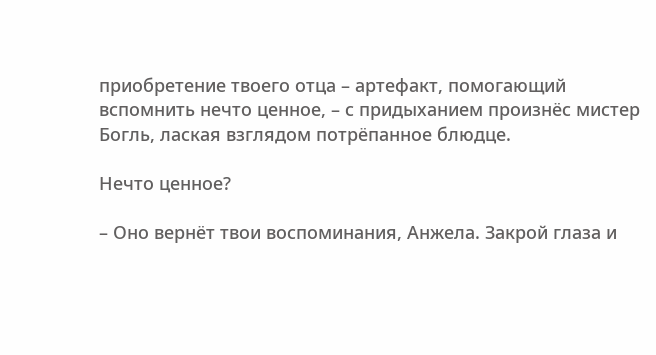приобретение твоего отца – артефакт, помогающий вспомнить нечто ценное, – с придыханием произнёс мистер Богль, лаская взглядом потрёпанное блюдце.

Нечто ценное?

– Оно вернёт твои воспоминания, Анжела. Закрой глаза и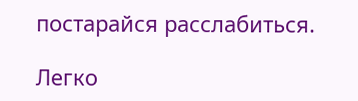постарайся расслабиться.

Легко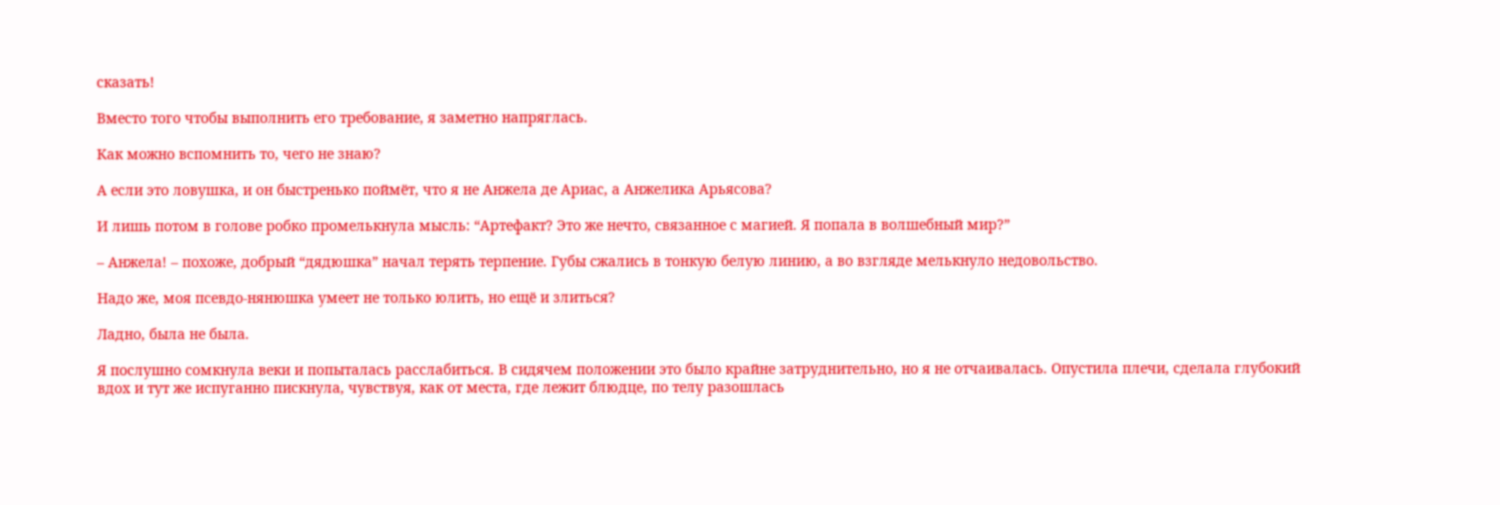сказать!

Вместо того чтобы выполнить его требование, я заметно напряглась.

Как можно вспомнить то, чего не знаю?

А если это ловушка, и он быстренько поймёт, что я не Анжела де Ариас, а Анжелика Арьясова?

И лишь потом в голове робко промелькнула мысль: “Артефакт? Это же нечто, связанное с магией. Я попала в волшебный мир?”

– Анжела! – похоже, добрый “дядюшка” начал терять терпение. Губы сжались в тонкую белую линию, а во взгляде мелькнуло недовольство.

Надо же, моя псевдо-нянюшка умеет не только юлить, но ещё и злиться?

Ладно, была не была.

Я послушно сомкнула веки и попыталась расслабиться. В сидячем положении это было крайне затруднительно, но я не отчаивалась. Опустила плечи, сделала глубокий вдох и тут же испуганно пискнула, чувствуя, как от места, где лежит блюдце, по телу разошлась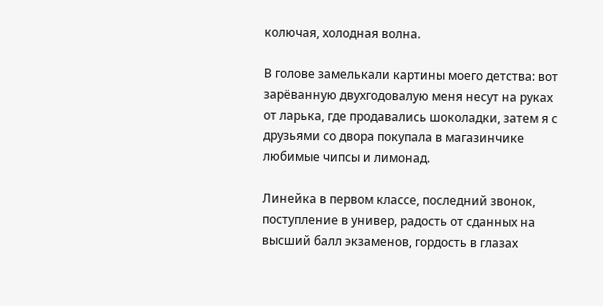колючая, холодная волна.

В голове замелькали картины моего детства: вот зарёванную двухгодовалую меня несут на руках от ларька, где продавались шоколадки, затем я с друзьями со двора покупала в магазинчике любимые чипсы и лимонад.

Линейка в первом классе, последний звонок, поступление в универ, радость от сданных на высший балл экзаменов, гордость в глазах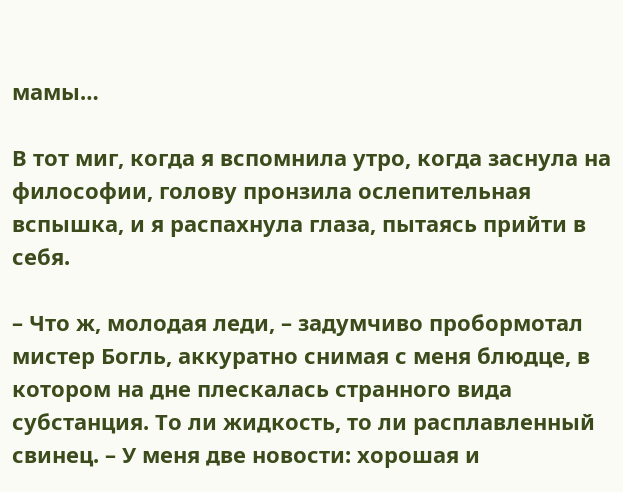мамы…

В тот миг, когда я вспомнила утро, когда заснула на философии, голову пронзила ослепительная вспышка, и я распахнула глаза, пытаясь прийти в себя.

– Что ж, молодая леди, – задумчиво пробормотал мистер Богль, аккуратно снимая с меня блюдце, в котором на дне плескалась странного вида субстанция. То ли жидкость, то ли расплавленный свинец. – У меня две новости: хорошая и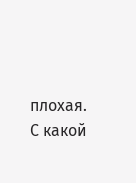плохая. С какой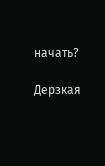начать?

Дерзкая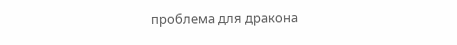проблема для дракона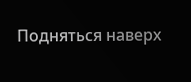Подняться наверх